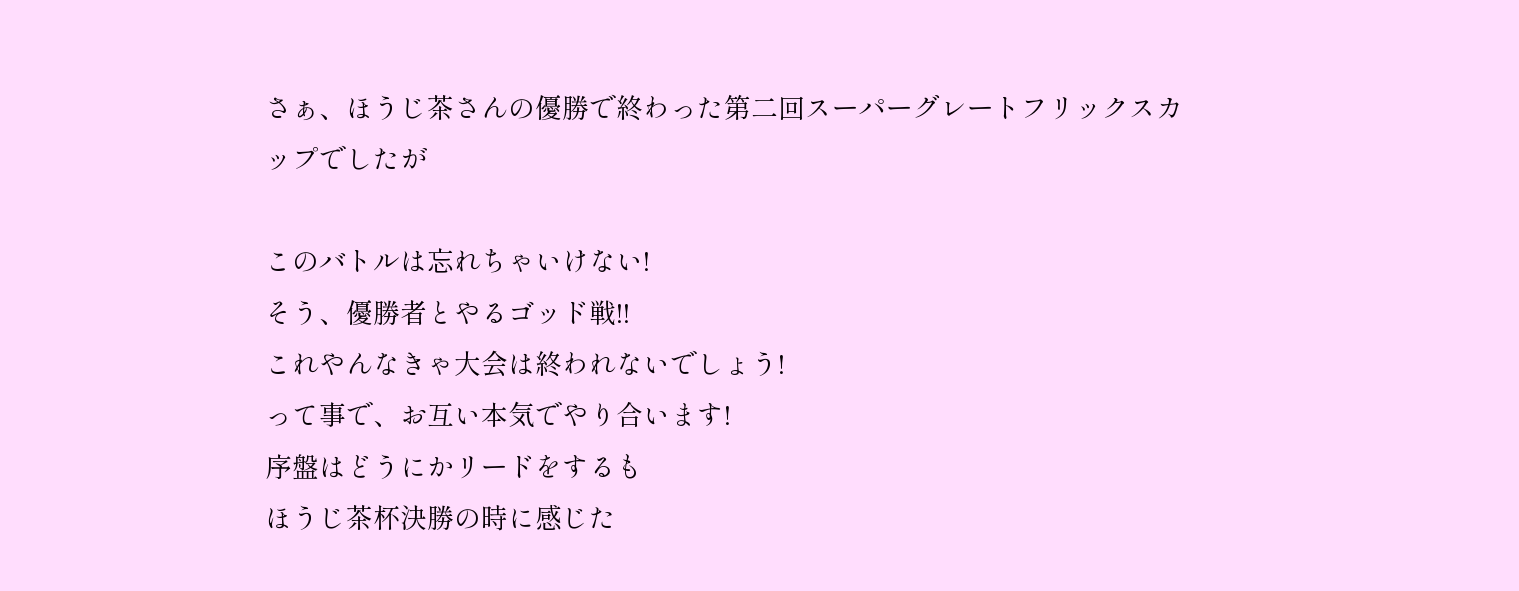さぁ、ほうじ茶さんの優勝で終わった第二回スーパーグレートフリックスカップでしたが

このバトルは忘れちゃいけない!
そう、優勝者とやるゴッド戦!!
これやんなきゃ大会は終われないでしょう!
って事で、お互い本気でやり合います!
序盤はどうにかリードをするも
ほうじ茶杯決勝の時に感じた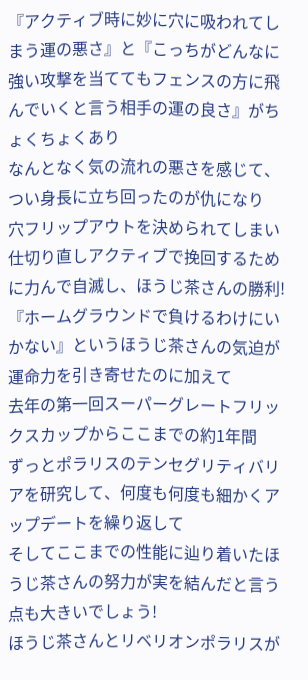『アクティブ時に妙に穴に吸われてしまう運の悪さ』と『こっちがどんなに強い攻撃を当ててもフェンスの方に飛んでいくと言う相手の運の良さ』がちょくちょくあり
なんとなく気の流れの悪さを感じて、つい身長に立ち回ったのが仇になり
穴フリップアウトを決められてしまい
仕切り直しアクティブで挽回するために力んで自滅し、ほうじ茶さんの勝利!
『ホームグラウンドで負けるわけにいかない』というほうじ茶さんの気迫が運命力を引き寄せたのに加えて
去年の第一回スーパーグレートフリックスカップからここまでの約1年間
ずっとポラリスのテンセグリティバリアを研究して、何度も何度も細かくアップデートを繰り返して
そしてここまでの性能に辿り着いたほうじ茶さんの努力が実を結んだと言う点も大きいでしょう!
ほうじ茶さんとリベリオンポラリスが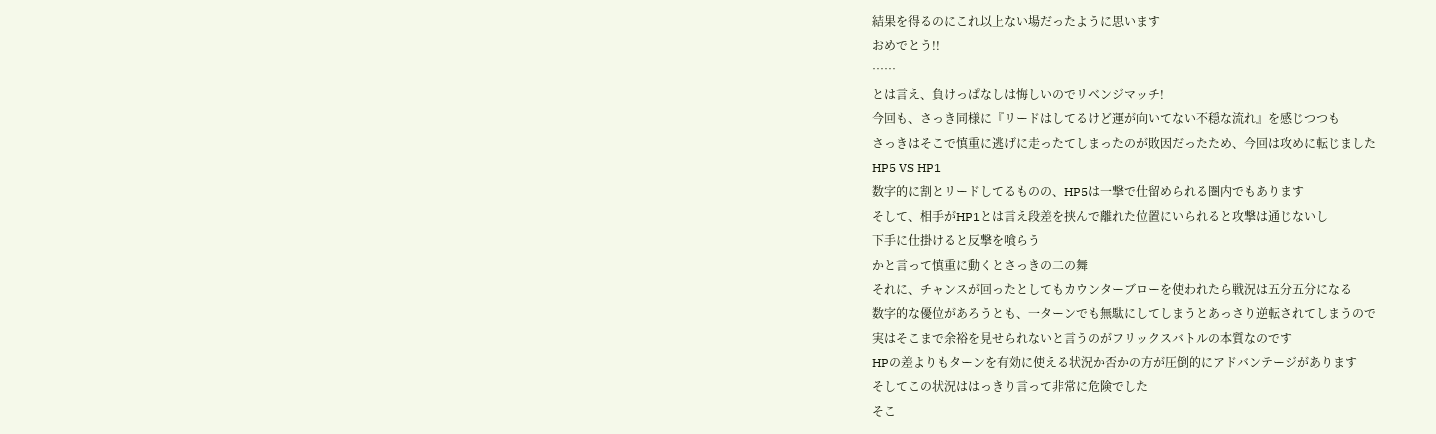結果を得るのにこれ以上ない場だったように思います
おめでとう!!
……
とは言え、負けっぱなしは悔しいのでリベンジマッチ!
今回も、さっき同様に『リードはしてるけど運が向いてない不穏な流れ』を感じつつも
さっきはそこで慎重に逃げに走ったてしまったのが敗因だったため、今回は攻めに転じました
HP5 VS HP1
数字的に割とリードしてるものの、HP5は一撃で仕留められる圏内でもあります
そして、相手がHP1とは言え段差を挟んで離れた位置にいられると攻撃は通じないし
下手に仕掛けると反撃を喰らう
かと言って慎重に動くとさっきの二の舞
それに、チャンスが回ったとしてもカウンターブローを使われたら戦況は五分五分になる
数字的な優位があろうとも、一ターンでも無駄にしてしまうとあっさり逆転されてしまうので
実はそこまで余裕を見せられないと言うのがフリックスバトルの本質なのです
HPの差よりもターンを有効に使える状況か否かの方が圧倒的にアドバンテージがあります
そしてこの状況ははっきり言って非常に危険でした
そこ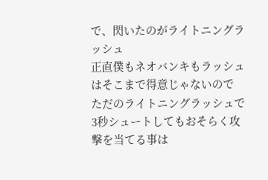で、閃いたのがライトニングラッシュ
正直僕もネオバンキもラッシュはそこまで得意じゃないので
ただのライトニングラッシュで3秒シュートしてもおそらく攻撃を当てる事は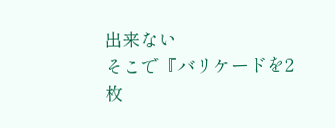出来ない
そこで『バリケードを2枚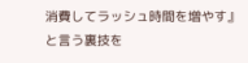消費してラッシュ時間を増やす』と言う裏技を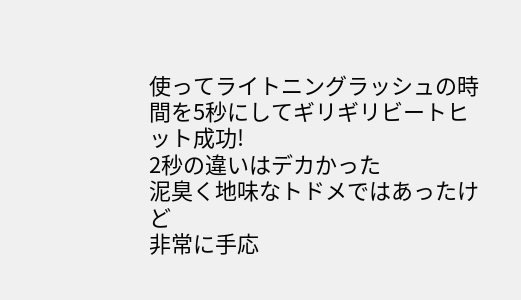使ってライトニングラッシュの時間を5秒にしてギリギリビートヒット成功!
2秒の違いはデカかった
泥臭く地味なトドメではあったけど
非常に手応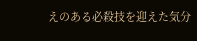えのある必殺技を迎えた気分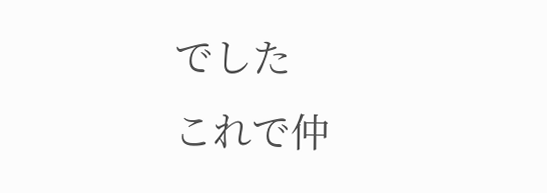でした
これで仲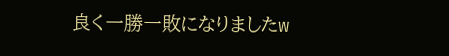良く一勝一敗になりましたw